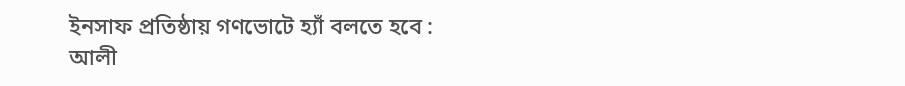ইনসাফ প্রতিষ্ঠায় গণভোটে হ্যাঁ বলতে হবে : আলী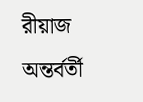রীয়াজ
অন্তর্বর্তী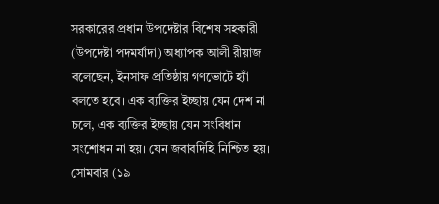সরকারের প্রধান উপদেষ্টার বিশেষ সহকারী (উপদেষ্টা পদমর্যাদা) অধ্যাপক আলী রীয়াজ বলেছেন, ইনসাফ প্রতিষ্ঠায় গণভোটে হ্যাঁ বলতে হবে। এক ব্যক্তির ইচ্ছায় যেন দেশ না চলে, এক ব্যক্তির ইচ্ছায় যেন সংবিধান সংশোধন না হয়। যেন জবাবদিহি নিশ্চিত হয়।
সোমবার (১৯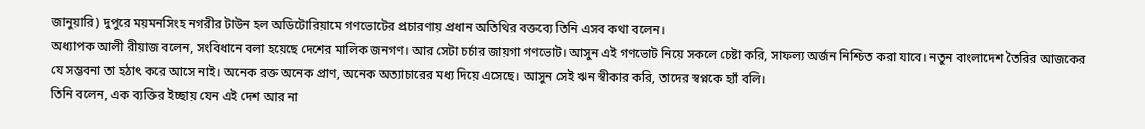জানুয়ারি) দুপুরে ময়মনসিংহ নগরীর টাউন হল অডিটোরিয়ামে গণভোটের প্রচারণায় প্রধান অতিথির বক্তব্যে তিনি এসব কথা বলেন।
অধ্যাপক আলী রীয়াজ বলেন, সংবিধানে বলা হয়েছে দেশের মালিক জনগণ। আর সেটা চর্চার জায়গা গণভোট। আসুন এই গণভোট নিয়ে সকলে চেষ্টা করি, সাফল্য অর্জন নিশ্চিত করা যাবে। নতুন বাংলাদেশ তৈরির আজকের যে সম্ভবনা তা হঠাৎ করে আসে নাই। অনেক রক্ত অনেক প্রাণ, অনেক অত্যাচারের মধ্য দিয়ে এসেছে। আসুন সেই ঋন স্বীকার করি, তাদের স্বপ্নকে হ্যাঁ বলি।
তিনি বলেন, এক ব্যক্তির ইচ্ছায় যেন এই দেশ আর না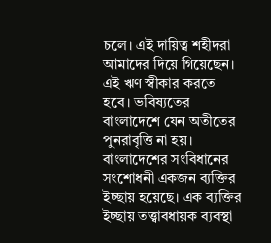চলে। এই দায়িত্ব শহীদরা আমাদের দিয়ে গিয়েছেন। এই ঋণ স্বীকার করতে হবে। ভবিষ্যতের বাংলাদেশে যেন অতীতের পুনরাবৃত্তি না হয়। বাংলাদেশের সংবিধানের সংশোধনী একজন ব্যক্তির ইচ্ছায় হয়েছে। এক ব্যক্তির ইচ্ছায় তত্ত্বাবধায়ক ব্যবস্থা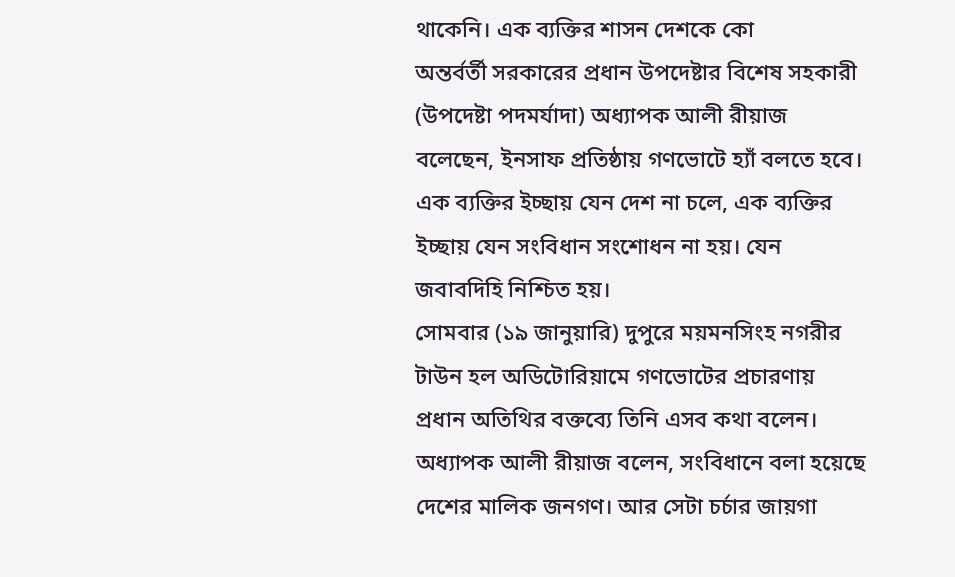থাকেনি। এক ব্যক্তির শাসন দেশকে কো
অন্তর্বর্তী সরকারের প্রধান উপদেষ্টার বিশেষ সহকারী (উপদেষ্টা পদমর্যাদা) অধ্যাপক আলী রীয়াজ বলেছেন, ইনসাফ প্রতিষ্ঠায় গণভোটে হ্যাঁ বলতে হবে। এক ব্যক্তির ইচ্ছায় যেন দেশ না চলে, এক ব্যক্তির ইচ্ছায় যেন সংবিধান সংশোধন না হয়। যেন জবাবদিহি নিশ্চিত হয়।
সোমবার (১৯ জানুয়ারি) দুপুরে ময়মনসিংহ নগরীর টাউন হল অডিটোরিয়ামে গণভোটের প্রচারণায় প্রধান অতিথির বক্তব্যে তিনি এসব কথা বলেন।
অধ্যাপক আলী রীয়াজ বলেন, সংবিধানে বলা হয়েছে দেশের মালিক জনগণ। আর সেটা চর্চার জায়গা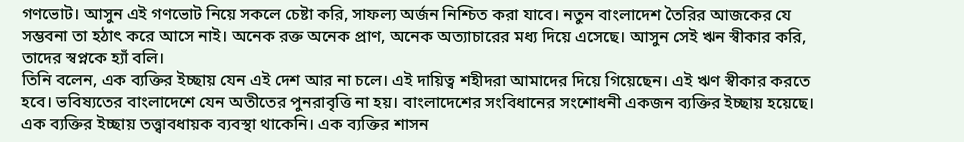গণভোট। আসুন এই গণভোট নিয়ে সকলে চেষ্টা করি, সাফল্য অর্জন নিশ্চিত করা যাবে। নতুন বাংলাদেশ তৈরির আজকের যে সম্ভবনা তা হঠাৎ করে আসে নাই। অনেক রক্ত অনেক প্রাণ, অনেক অত্যাচারের মধ্য দিয়ে এসেছে। আসুন সেই ঋন স্বীকার করি, তাদের স্বপ্নকে হ্যাঁ বলি।
তিনি বলেন, এক ব্যক্তির ইচ্ছায় যেন এই দেশ আর না চলে। এই দায়িত্ব শহীদরা আমাদের দিয়ে গিয়েছেন। এই ঋণ স্বীকার করতে হবে। ভবিষ্যতের বাংলাদেশে যেন অতীতের পুনরাবৃত্তি না হয়। বাংলাদেশের সংবিধানের সংশোধনী একজন ব্যক্তির ইচ্ছায় হয়েছে। এক ব্যক্তির ইচ্ছায় তত্ত্বাবধায়ক ব্যবস্থা থাকেনি। এক ব্যক্তির শাসন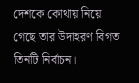দেশকে কোথায় নিয়ে গেছে তার উদাহরণ বিগত তিনটি নির্বাচন।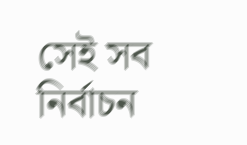সেই সব নির্বাচন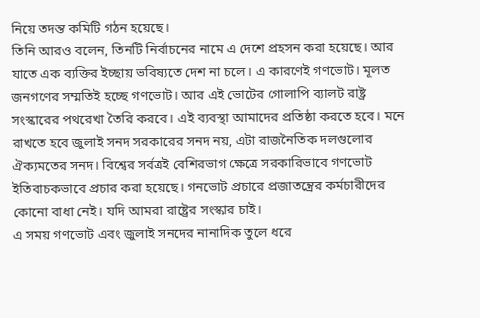নিয়ে তদন্ত কমিটি গঠন হয়েছে।
তিনি আরও বলেন, তিনটি নির্বাচনের নামে এ দেশে প্রহসন করা হয়েছে। আর যাতে এক ব্যক্তির ইচ্ছায় ভবিষ্যতে দেশ না চলে। এ কারণেই গণভোট। মূলত জনগণের সম্মতিই হচ্ছে গণভোট। আর এই ভোটের গোলাপি ব্যালট রাষ্ট্র সংস্কারের পথরেখা তৈরি করবে। এই ব্যবস্থা আমাদের প্রতিষ্ঠা করতে হবে। মনে রাখতে হবে জুলাই সনদ সরকারের সনদ নয়, এটা রাজনৈতিক দলগুলোর ঐক্যমতের সনদ। বিশ্বের সর্বত্রই বেশিরভাগ ক্ষেত্রে সরকারিভাবে গণভোট ইতিবাচকভাবে প্রচার করা হয়েছে। গনভোট প্রচারে প্রজাতন্ত্রের কর্মচারীদের কোনো বাধা নেই। যদি আমরা রাষ্ট্রের সংস্কার চাই।
এ সময় গণভোট এবং জুলাই সনদের নানাদিক তুলে ধরে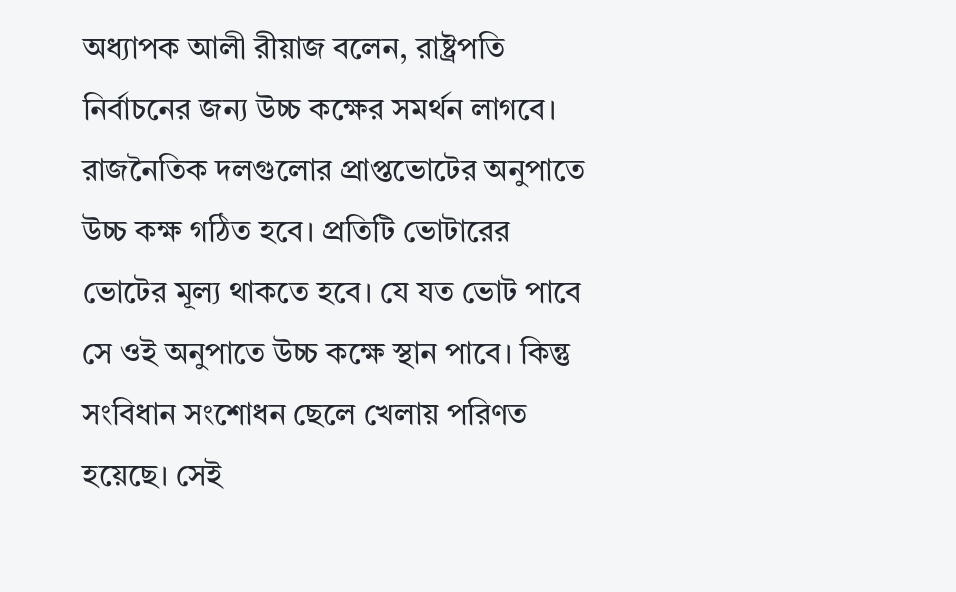অধ্যাপক আলী রীয়াজ বলেন, রাষ্ট্রপতি নির্বাচনের জন্য উচ্চ কক্ষের সমর্থন লাগবে। রাজনৈতিক দলগুলোর প্রাপ্তভোটের অনুপাতে উচ্চ কক্ষ গঠিত হবে। প্রতিটি ভোটারের ভোটের মূল্য থাকতে হবে। যে যত ভোট পাবে সে ওই অনুপাতে উচ্চ কক্ষে স্থান পাবে। কিন্তু সংবিধান সংশোধন ছেলে খেলায় পরিণত হয়েছে। সেই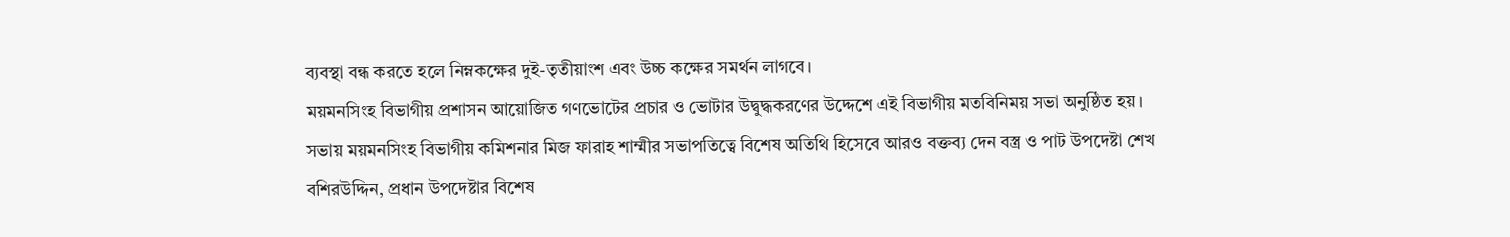ব্যবস্থা বন্ধ করতে হলে নিম্নকক্ষের দুই-তৃতীয়াংশ এবং উচ্চ কক্ষের সমর্থন লাগবে।
ময়মনসিংহ বিভাগীয় প্রশাসন আয়োজিত গণভোটের প্রচার ও ভোটার উদ্বুদ্ধকরণের উদ্দেশে এই বিভাগীয় মতবিনিময় সভা অনুষ্ঠিত হয়।
সভায় ময়মনসিংহ বিভাগীয় কমিশনার মিজ ফারাহ শাম্মীর সভাপতিত্বে বিশেষ অতিথি হিসেবে আরও বক্তব্য দেন বস্ত্র ও পাট উপদেষ্টা শেখ বশিরউদ্দিন, প্রধান উপদেষ্টার বিশেষ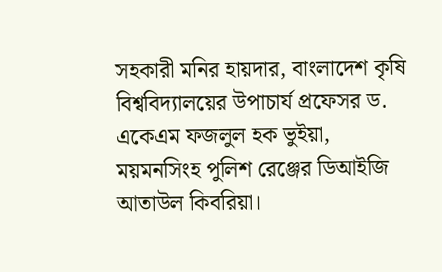সহকারী মনির হায়দার, বাংলাদেশ কৃষি বিশ্ববিদ্যালয়ের উপাচার্য প্রফেসর ড. একেএম ফজলুল হক ভুইয়া, ময়মনসিংহ পুলিশ রেঞ্জের ডিআইজি আতাউল কিবরিয়া।